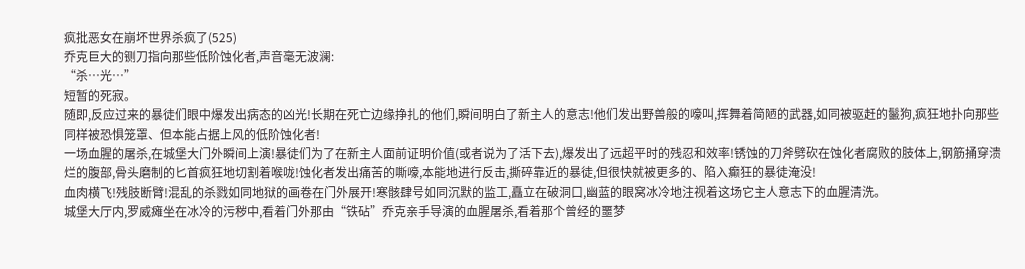疯批恶女在崩坏世界杀疯了(525)
乔克巨大的铡刀指向那些低阶蚀化者,声音毫无波澜:
“杀…光…”
短暂的死寂。
随即,反应过来的暴徒们眼中爆发出病态的凶光!长期在死亡边缘挣扎的他们,瞬间明白了新主人的意志!他们发出野兽般的嚎叫,挥舞着简陋的武器,如同被驱赶的鬣狗,疯狂地扑向那些同样被恐惧笼罩、但本能占据上风的低阶蚀化者!
一场血腥的屠杀,在城堡大门外瞬间上演!暴徒们为了在新主人面前证明价值(或者说为了活下去),爆发出了远超平时的残忍和效率!锈蚀的刀斧劈砍在蚀化者腐败的肢体上,钢筋捅穿溃烂的腹部,骨头磨制的匕首疯狂地切割着喉咙!蚀化者发出痛苦的嘶嚎,本能地进行反击,撕碎靠近的暴徒,但很快就被更多的、陷入癫狂的暴徒淹没!
血肉横飞!残肢断臂!混乱的杀戮如同地狱的画卷在门外展开!寒骸肆号如同沉默的监工,矗立在破洞口,幽蓝的眼窝冰冷地注视着这场它主人意志下的血腥清洗。
城堡大厅内,罗威瘫坐在冰冷的污秽中,看着门外那由“铁砧”乔克亲手导演的血腥屠杀,看着那个曾经的噩梦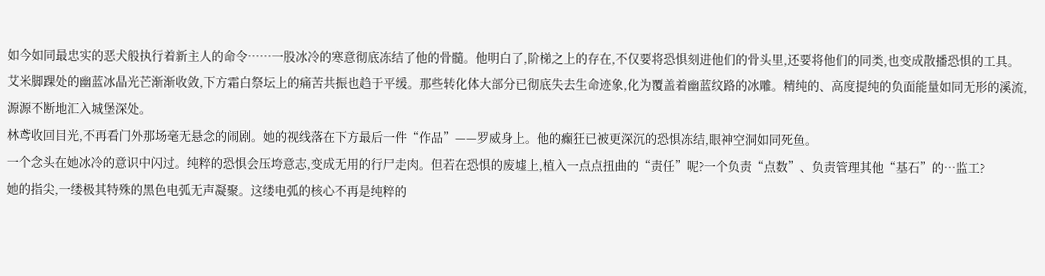如今如同最忠实的恶犬般执行着新主人的命令……一股冰冷的寒意彻底冻结了他的骨髓。他明白了,阶梯之上的存在,不仅要将恐惧刻进他们的骨头里,还要将他们的同类,也变成散播恐惧的工具。
艾米脚踝处的幽蓝冰晶光芒渐渐收敛,下方霜白祭坛上的痛苦共振也趋于平缓。那些转化体大部分已彻底失去生命迹象,化为覆盖着幽蓝纹路的冰雕。精纯的、高度提纯的负面能量如同无形的溪流,源源不断地汇入城堡深处。
林鸢收回目光,不再看门外那场毫无悬念的闹剧。她的视线落在下方最后一件“作品”——罗威身上。他的癫狂已被更深沉的恐惧冻结,眼神空洞如同死鱼。
一个念头在她冰冷的意识中闪过。纯粹的恐惧会压垮意志,变成无用的行尸走肉。但若在恐惧的废墟上,植入一点点扭曲的“责任”呢?一个负责“点数”、负责管理其他“基石”的…监工?
她的指尖,一缕极其特殊的黑色电弧无声凝聚。这缕电弧的核心不再是纯粹的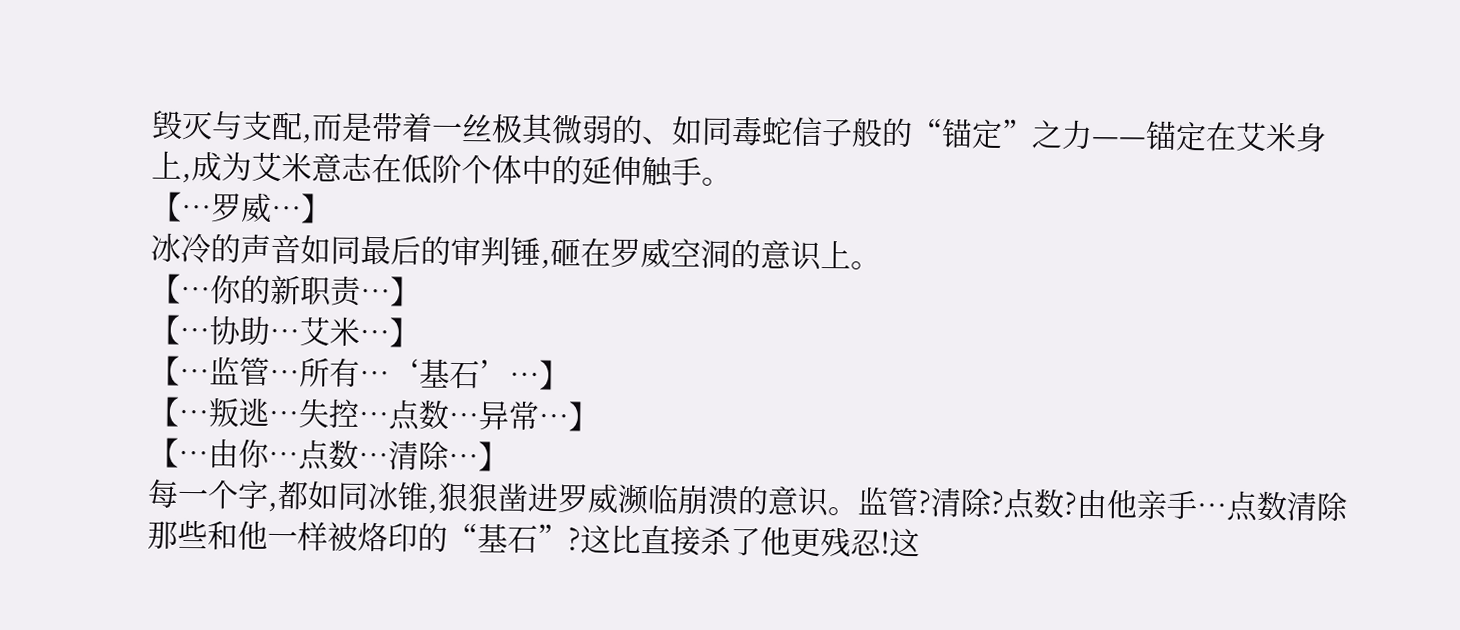毁灭与支配,而是带着一丝极其微弱的、如同毒蛇信子般的“锚定”之力——锚定在艾米身上,成为艾米意志在低阶个体中的延伸触手。
【…罗威…】
冰冷的声音如同最后的审判锤,砸在罗威空洞的意识上。
【…你的新职责…】
【…协助…艾米…】
【…监管…所有…‘基石’…】
【…叛逃…失控…点数…异常…】
【…由你…点数…清除…】
每一个字,都如同冰锥,狠狠凿进罗威濒临崩溃的意识。监管?清除?点数?由他亲手…点数清除那些和他一样被烙印的“基石”?这比直接杀了他更残忍!这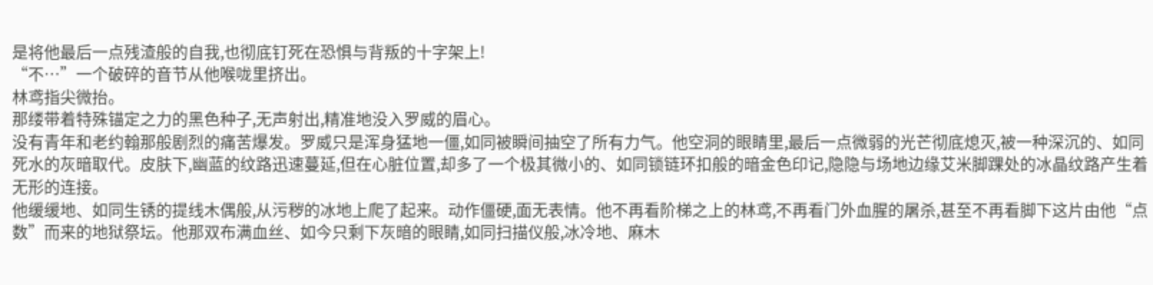是将他最后一点残渣般的自我,也彻底钉死在恐惧与背叛的十字架上!
“不…”一个破碎的音节从他喉咙里挤出。
林鸢指尖微抬。
那缕带着特殊锚定之力的黑色种子,无声射出,精准地没入罗威的眉心。
没有青年和老约翰那般剧烈的痛苦爆发。罗威只是浑身猛地一僵,如同被瞬间抽空了所有力气。他空洞的眼睛里,最后一点微弱的光芒彻底熄灭,被一种深沉的、如同死水的灰暗取代。皮肤下,幽蓝的纹路迅速蔓延,但在心脏位置,却多了一个极其微小的、如同锁链环扣般的暗金色印记,隐隐与场地边缘艾米脚踝处的冰晶纹路产生着无形的连接。
他缓缓地、如同生锈的提线木偶般,从污秽的冰地上爬了起来。动作僵硬,面无表情。他不再看阶梯之上的林鸢,不再看门外血腥的屠杀,甚至不再看脚下这片由他“点数”而来的地狱祭坛。他那双布满血丝、如今只剩下灰暗的眼睛,如同扫描仪般,冰冷地、麻木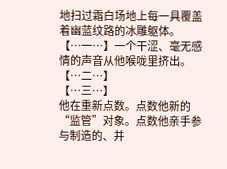地扫过霜白场地上每一具覆盖着幽蓝纹路的冰雕躯体。
【…一…】一个干涩、毫无感情的声音从他喉咙里挤出。
【…二…】
【…三…】
他在重新点数。点数他新的“监管”对象。点数他亲手参与制造的、并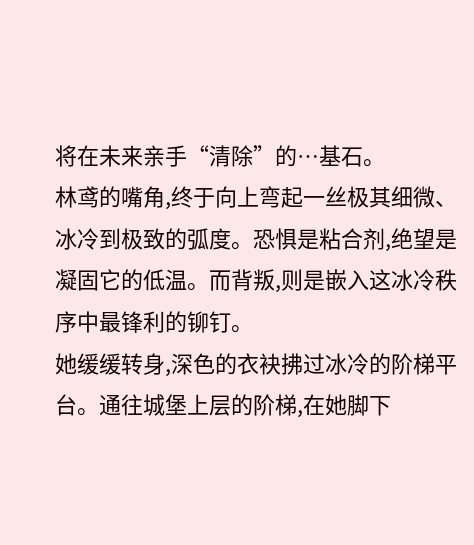将在未来亲手“清除”的…基石。
林鸢的嘴角,终于向上弯起一丝极其细微、冰冷到极致的弧度。恐惧是粘合剂,绝望是凝固它的低温。而背叛,则是嵌入这冰冷秩序中最锋利的铆钉。
她缓缓转身,深色的衣袂拂过冰冷的阶梯平台。通往城堡上层的阶梯,在她脚下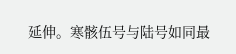延伸。寒骸伍号与陆号如同最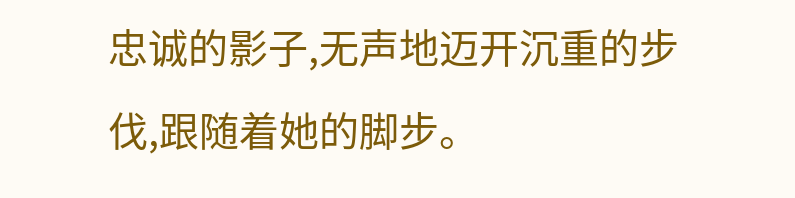忠诚的影子,无声地迈开沉重的步伐,跟随着她的脚步。